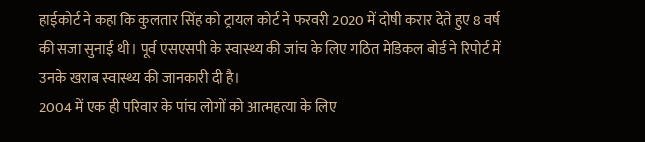हाईकोर्ट ने कहा कि कुलतार सिंह को ट्रायल कोर्ट ने फरवरी 2020 में दोषी करार देते हुए 8 वर्ष की सजा सुनाई थी। पूर्व एसएसपी के स्वास्थ्य की जांच के लिए गठित मेडिकल बोर्ड ने रिपोर्ट में उनके खराब स्वास्थ्य की जानकारी दी है।
2004 में एक ही परिवार के पांच लोगों को आत्महत्या के लिए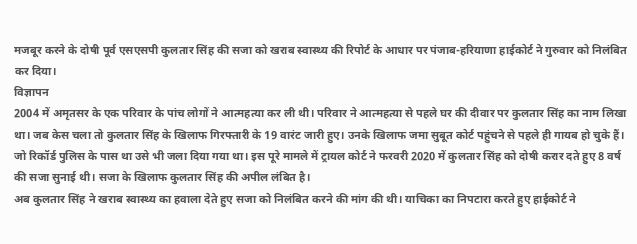मजबूर करने के दोषी पूर्व एसएसपी कुलतार सिंह की सजा को खराब स्वास्थ्य की रिपोर्ट के आधार पर पंजाब-हरियाणा हाईकोर्ट ने गुरुवार को निलंबित कर दिया।
विज्ञापन
2004 में अमृतसर के एक परिवार के पांच लोगों ने आत्महत्या कर ली थी। परिवार ने आत्महत्या से पहले घर की दीवार पर कुलतार सिंह का नाम लिखा था। जब केस चला तो कुलतार सिंह के खिलाफ गिरफ्तारी के 19 वारंट जारी हुए। उनके खिलाफ जमा सुबूत कोर्ट पहुंचने से पहले ही गायब हो चुके हैं। जो रिकॉर्ड पुलिस के पास था उसे भी जला दिया गया था। इस पूरे मामले में ट्रायल कोर्ट ने फरवरी 2020 में कुलतार सिंह को दोषी करार दते हुए 8 वर्ष की सजा सुनाई थी। सजा के खिलाफ कुलतार सिंह की अपील लंबित है।
अब कुलतार सिंह ने खराब स्वास्थ्य का हवाला देते हुए सजा को निलंबित करने की मांग की थी। याचिका का निपटारा करते हुए हाईकोर्ट ने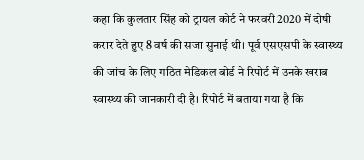कहा कि कुलतार सिंह को ट्रायल कोर्ट ने फरवरी 2020 में दोषी करार देते हुए 8 वर्ष की सजा सुनाई थी। पूर्व एसएसपी के स्वास्थ्य की जांच के लिए गठित मेडिकल बोर्ड ने रिपोर्ट में उनके खराब स्वास्थ्य की जानकारी दी है। रिपोर्ट में बताया गया है कि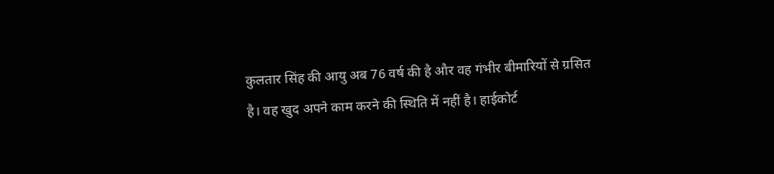कुलतार सिंह की आयु अब 76 वर्ष की है और वह गंभीर बीमारियों से ग्रसित है। वह खुद अपने काम करने की स्थिति में नहीं है। हाईकोर्ट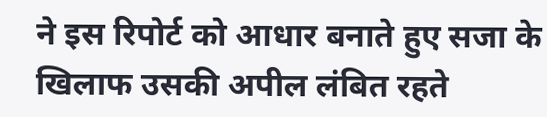ने इस रिपोर्ट को आधार बनाते हुए सजा के खिलाफ उसकी अपील लंबित रहते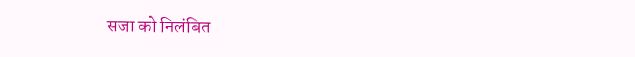सजा को निलंबित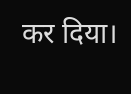कर दिया।